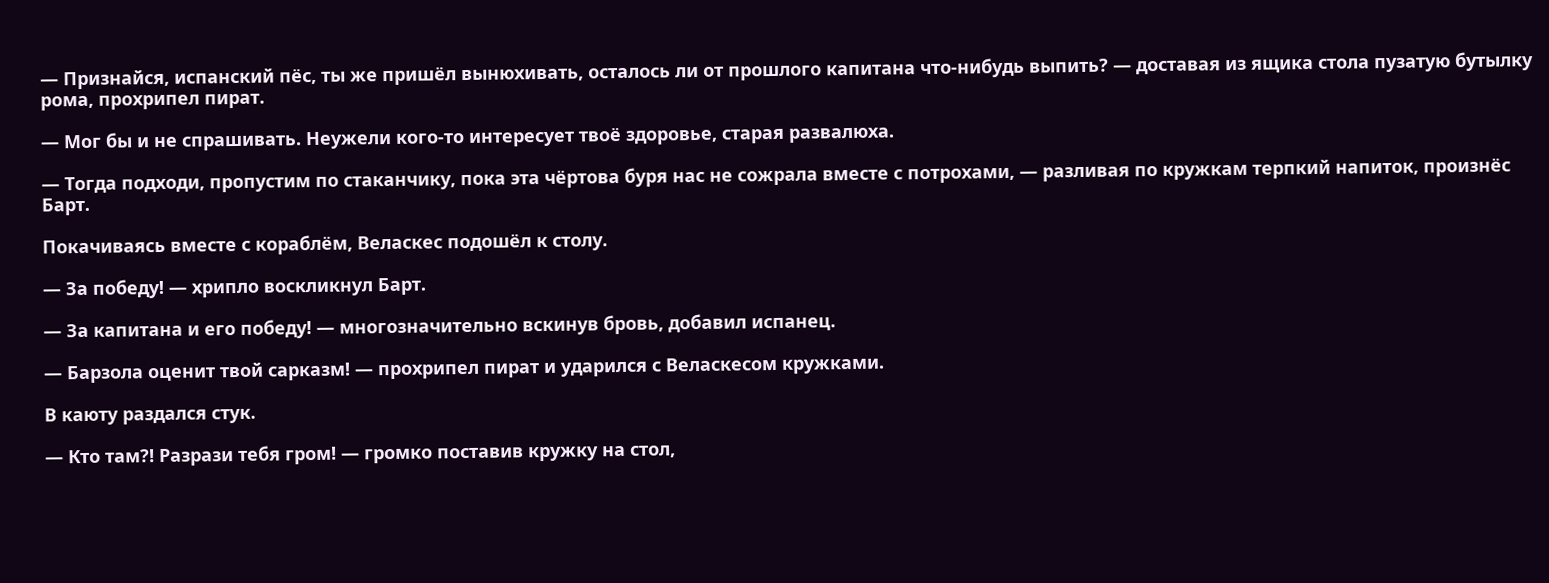— Признайся, испанский пёс, ты же пришёл вынюхивать, осталось ли от прошлого капитана что-нибудь выпить? — доставая из ящика стола пузатую бутылку рома, прохрипел пират.

— Мог бы и не спрашивать. Неужели кого-то интересует твоё здоровье, старая развалюха.

— Тогда подходи, пропустим по стаканчику, пока эта чёртова буря нас не сожрала вместе с потрохами, — разливая по кружкам терпкий напиток, произнёс Барт.

Покачиваясь вместе с кораблём, Веласкес подошёл к столу.

— За победу! — хрипло воскликнул Барт.

— За капитана и его победу! — многозначительно вскинув бровь, добавил испанец.

— Барзола оценит твой сарказм! — прохрипел пират и ударился с Веласкесом кружками.

В каюту раздался стук.

— Кто там?! Разрази тебя гром! — громко поставив кружку на стол,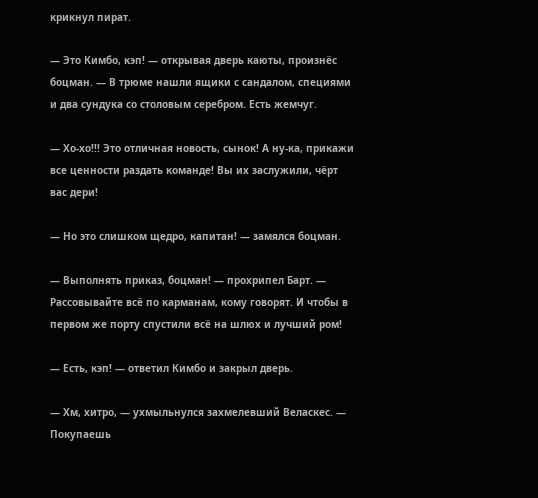крикнул пират.

— Это Кимбо, кэп! — открывая дверь каюты, произнёс боцман. — В трюме нашли ящики с сандалом, специями и два сундука со столовым серебром. Есть жемчуг.

— Хо-хо!!! Это отличная новость, сынок! А ну-ка, прикажи все ценности раздать команде! Вы их заслужили, чёрт вас дери!

— Но это слишком щедро, капитан! — замялся боцман.

— Выполнять приказ, боцман! — прохрипел Барт. — Рассовывайте всё по карманам, кому говорят. И чтобы в первом же порту спустили всё на шлюх и лучший ром!

— Есть, кэп! — ответил Кимбо и закрыл дверь.

— Хм, хитро, — ухмыльнулся захмелевший Веласкес. — Покупаешь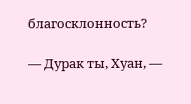благосклонность?

— Дурак ты, Хуан, —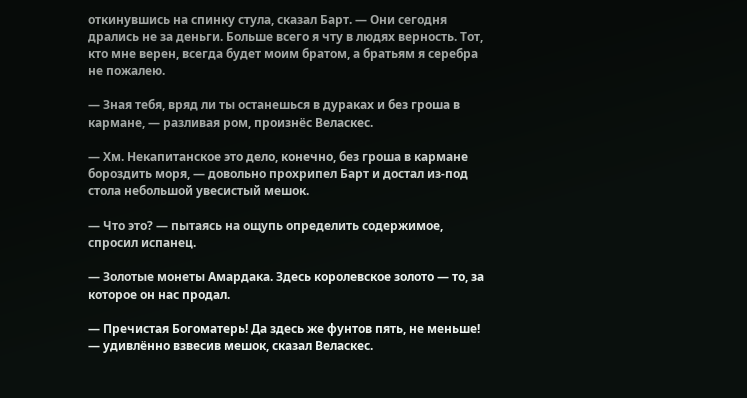откинувшись на спинку стула, сказал Барт. — Они сегодня дрались не за деньги. Больше всего я чту в людях верность. Тот, кто мне верен, всегда будет моим братом, а братьям я серебра не пожалею.

— Зная тебя, вряд ли ты останешься в дураках и без гроша в кармане, — разливая ром, произнёс Веласкес.

— Хм. Некапитанское это дело, конечно, без гроша в кармане бороздить моря, — довольно прохрипел Барт и достал из-под стола небольшой увесистый мешок.

— Что это? — пытаясь на ощупь определить содержимое, спросил испанец.

— Золотые монеты Амардака. Здесь королевское золото — то, за которое он нас продал.

— Пречистая Богоматерь! Да здесь же фунтов пять, не меньше! — удивлённо взвесив мешок, сказал Веласкес.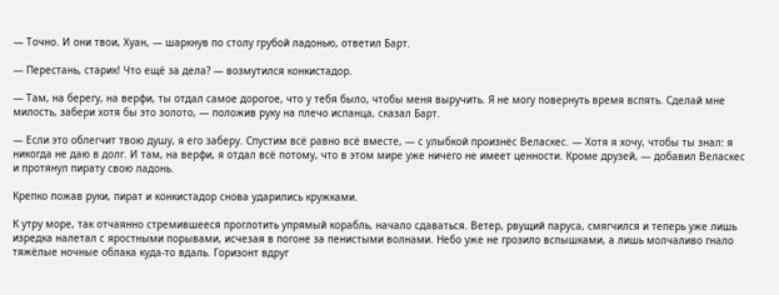— Точно. И они твои, Хуан, — шаркнув по столу грубой ладонью, ответил Барт.

— Перестань, старик! Что ещё за дела? — возмутился конкистадор.

— Там, на берегу, на верфи, ты отдал самое дорогое, что у тебя было, чтобы меня выручить. Я не могу повернуть время вспять. Сделай мне милость, забери хотя бы это золото, — положив руку на плечо испанца, сказал Барт.

— Если это облегчит твою душу, я его заберу. Спустим всё равно всё вместе, — с улыбкой произнёс Веласкес. — Хотя я хочу, чтобы ты знал: я никогда не даю в долг. И там, на верфи, я отдал всё потому, что в этом мире уже ничего не имеет ценности. Кроме друзей, — добавил Веласкес и протянул пирату свою ладонь.

Крепко пожав руки, пират и конкистадор снова ударились кружками.

К утру море, так отчаянно стремившееся проглотить упрямый корабль, начало сдаваться. Ветер, рвущий паруса, смягчился и теперь уже лишь изредка налетал с яростными порывами, исчезая в погоне за пенистыми волнами. Небо уже не грозило вспышками, а лишь молчаливо гнало тяжёлые ночные облака куда-то вдаль. Горизонт вдруг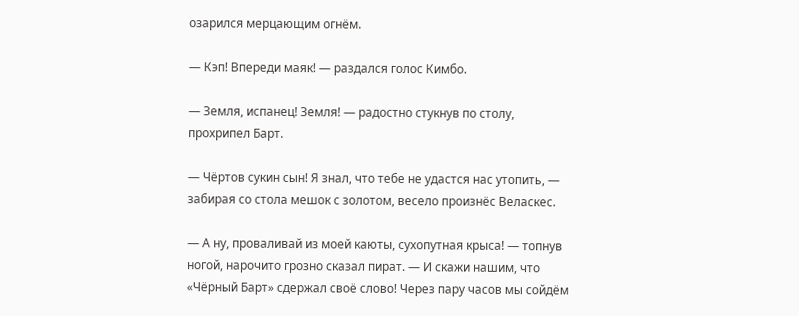озарился мерцающим огнём.

— Кэп! Впереди маяк! — раздался голос Кимбо.

— Земля, испанец! Земля! — радостно стукнув по столу, прохрипел Барт.

— Чёртов сукин сын! Я знал, что тебе не удастся нас утопить, — забирая со стола мешок с золотом, весело произнёс Веласкес.

— А ну, проваливай из моей каюты, сухопутная крыса! — топнув ногой, нарочито грозно сказал пират. — И скажи нашим, что «Чёрный Барт» сдержал своё слово! Через пару часов мы сойдём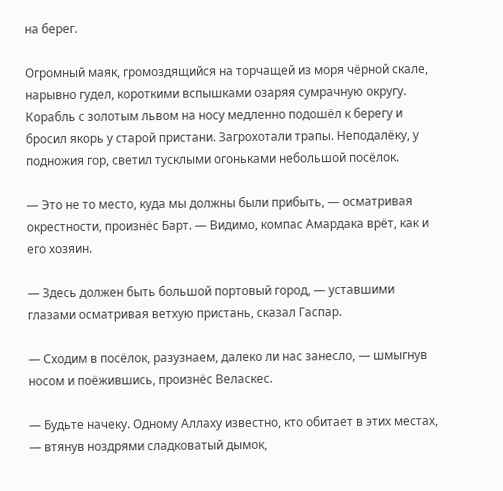на берег.

Огромный маяк, громоздящийся на торчащей из моря чёрной скале, нарывно гудел, короткими вспышками озаряя сумрачную округу. Корабль с золотым львом на носу медленно подошёл к берегу и бросил якорь у старой пристани. Загрохотали трапы. Неподалёку, у подножия гор, светил тусклыми огоньками небольшой посёлок.

— Это не то место, куда мы должны были прибыть, — осматривая окрестности, произнёс Барт. — Видимо, компас Амардака врёт, как и его хозяин.

— Здесь должен быть большой портовый город, — уставшими глазами осматривая ветхую пристань, сказал Гаспар.

— Сходим в посёлок, разузнаем, далеко ли нас занесло, — шмыгнув носом и поёжившись, произнёс Веласкес.

— Будьте начеку. Одному Аллаху известно, кто обитает в этих местах, — втянув ноздрями сладковатый дымок,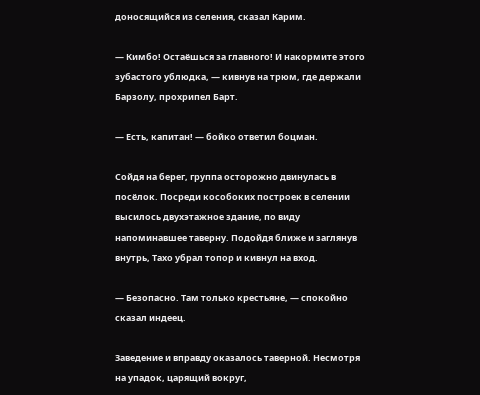доносящийся из селения, сказал Карим.

— Кимбо! Остаёшься за главного! И накормите этого зубастого ублюдка, — кивнув на трюм, где держали Барзолу, прохрипел Барт.

— Есть, капитан! — бойко ответил боцман.

Сойдя на берег, группа осторожно двинулась в посёлок. Посреди кособоких построек в селении высилось двухэтажное здание, по виду напоминавшее таверну. Подойдя ближе и заглянув внутрь, Тахо убрал топор и кивнул на вход.

— Безопасно. Там только крестьяне, — спокойно сказал индеец.

Заведение и вправду оказалось таверной. Несмотря на упадок, царящий вокруг,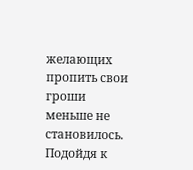желающих пропить свои гроши меньше не становилось. Подойдя к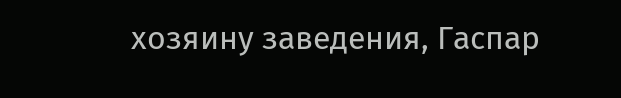хозяину заведения, Гаспар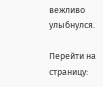вежливо улыбнулся.

Перейти на страницу: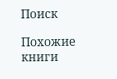Поиск

Похожие книги